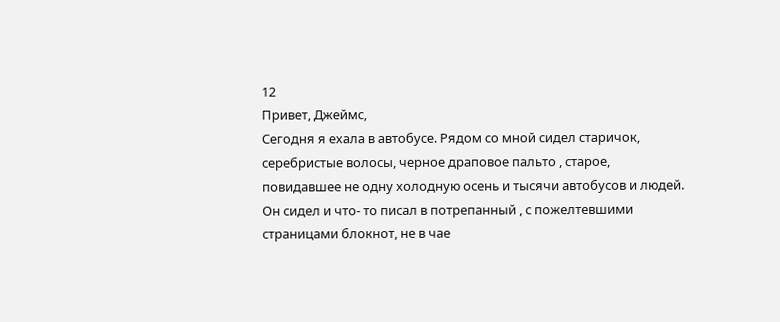12
Привет, Джеймс,
Сегодня я ехала в автобусе. Рядом со мной сидел старичок, серебристые волосы, черное драповое пальто , старое, повидавшее не одну холодную осень и тысячи автобусов и людей. Он сидел и что- то писал в потрепанный , с пожелтевшими страницами блокнот, не в чае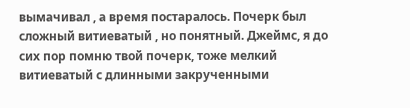вымачивал , а время постаралось. Почерк был сложный витиеватый , но понятный. Джеймс, я до сих пор помню твой почерк, тоже мелкий витиеватый с длинными закрученными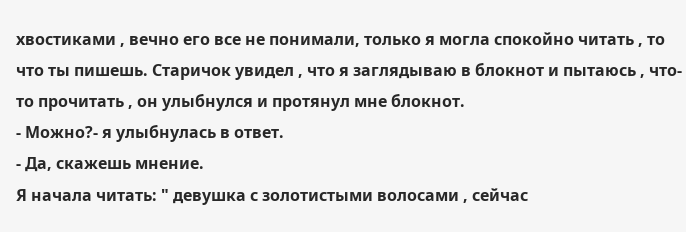хвостиками , вечно его все не понимали, только я могла спокойно читать , то что ты пишешь. Старичок увидел , что я заглядываю в блокнот и пытаюсь , что-то прочитать , он улыбнулся и протянул мне блокнот.
- Можно?- я улыбнулась в ответ.
- Да, скажешь мнение.
Я начала читать: " девушка с золотистыми волосами , сейчас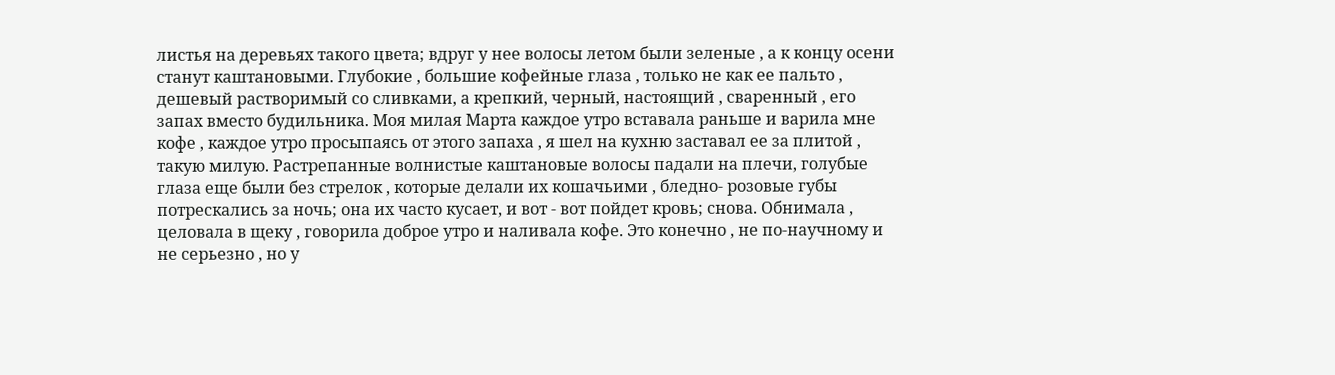листья на деревьях такого цвета; вдруг у нее волосы летом были зеленые , а к концу осени станут каштановыми. Глубокие , большие кофейные глаза , только не как ее пальто , дешевый растворимый со сливками, а крепкий, черный, настоящий , сваренный , его запах вместо будильника. Моя милая Марта каждое утро вставала раньше и варила мне кофе , каждое утро просыпаясь от этого запаха , я шел на кухню заставал ее за плитой , такую милую. Растрепанные волнистые каштановые волосы падали на плечи, голубые глаза еще были без стрелок , которые делали их кошачьими , бледно- розовые губы потрескались за ночь; она их часто кусает, и вот - вот пойдет кровь; снова. Обнимала , целовала в щеку , говорила доброе утро и наливала кофе. Это конечно , не по-научному и не серьезно , но у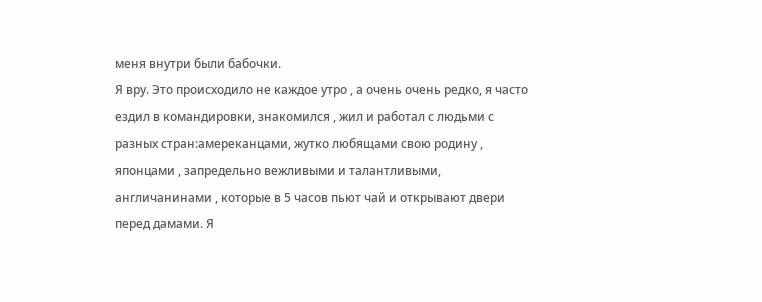меня внутри были бабочки.
Я вру. Это происходило не каждое утро , а очень очень редко, я часто ездил в командировки, знакомился , жил и работал с людьми с разных стран:амереканцами, жутко любящами свою родину , японцами , запредельно вежливыми и талантливыми, англичанинами , которые в 5 часов пьют чай и открывают двери перед дамами. Я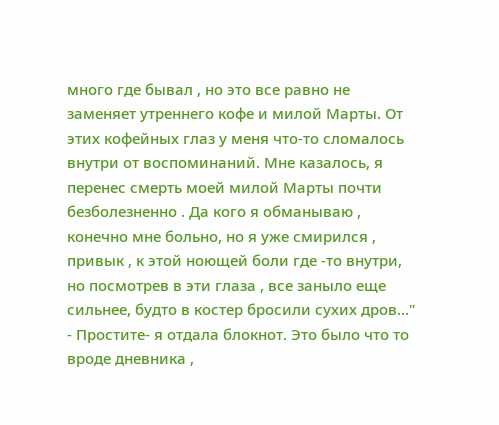много где бывал , но это все равно не заменяет утреннего кофе и милой Марты. От этих кофейных глаз у меня что-то сломалось внутри от воспоминаний. Мне казалось, я перенес смерть моей милой Марты почти безболезненно . Да кого я обманываю , конечно мне больно, но я уже смирился , привык , к этой ноющей боли где -то внутри, но посмотрев в эти глаза , все заныло еще сильнее, будто в костер бросили сухих дров..."
- Простите- я отдала блокнот. Это было что то вроде дневника ,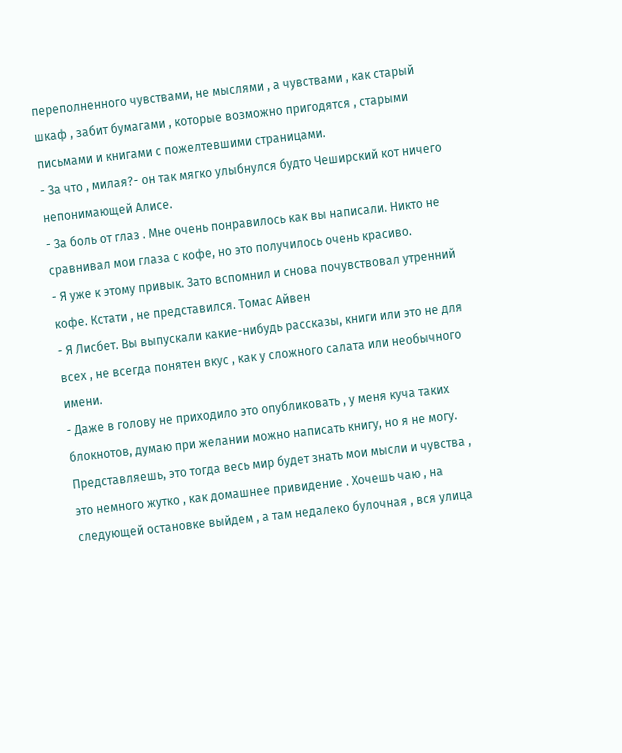переполненного чувствами, не мыслями , а чувствами , как старый шкаф , забит бумагами , которые возможно пригодятся , старыми письмами и книгами с пожелтевшими страницами.
- За что , милая?- он так мягко улыбнулся будто Чеширский кот ничего непонимающей Алисе.
- За боль от глаз . Мне очень понравилось как вы написали. Никто не сравнивал мои глаза с кофе, но это получилось очень красиво.
- Я уже к этому привык. Зато вспомнил и снова почувствовал утренний кофе. Кстати , не представился. Томас Айвен
- Я Лисбет. Вы выпускали какие-нибудь рассказы, книги или это не для всех , не всегда понятен вкус , как у сложного салата или необычного имени.
- Даже в голову не приходило это опубликовать , у меня куча таких блокнотов, думаю при желании можно написать книгу, но я не могу. Представляешь, это тогда весь мир будет знать мои мысли и чувства , это немного жутко , как домашнее привидение . Хочешь чаю , на следующей остановке выйдем , а там недалеко булочная , вся улица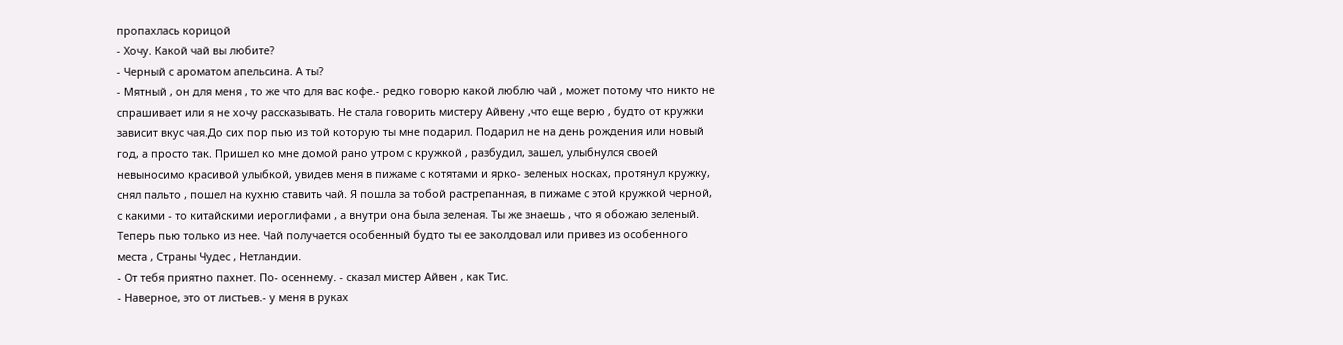пропахлась корицой
- Хочу. Какой чай вы любите?
- Черный с ароматом апельсина. А ты?
- Мятный , он для меня , то же что для вас кофе.- редко говорю какой люблю чай , может потому что никто не спрашивает или я не хочу рассказывать. Не стала говорить мистеру Айвену ,что еще верю , будто от кружки зависит вкус чая.До сих пор пью из той которую ты мне подарил. Подарил не на день рождения или новый год, а просто так. Пришел ко мне домой рано утром с кружкой , разбудил, зашел, улыбнулся своей невыносимо красивой улыбкой, увидев меня в пижаме с котятами и ярко- зеленых носках, протянул кружку, снял пальто , пошел на кухню ставить чай. Я пошла за тобой растрепанная, в пижаме с этой кружкой черной, с какими - то китайскими иероглифами , а внутри она была зеленая. Ты же знаешь , что я обожаю зеленый. Теперь пью только из нее. Чай получается особенный будто ты ее заколдовал или привез из особенного места , Страны Чудес , Нетландии.
- От тебя приятно пахнет. По- осеннему. - сказал мистер Айвен , как Тис.
- Наверное, это от листьев.- у меня в руках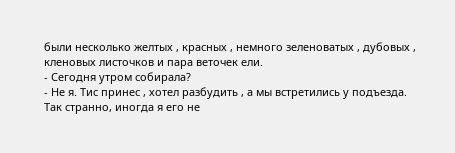были несколько желтых , красных , немного зеленоватых , дубовых , кленовых листочков и пара веточек ели.
- Сегодня утром собирала?
- Не я. Тис принес , хотел разбудить , а мы встретились у подъезда. Так странно, иногда я его не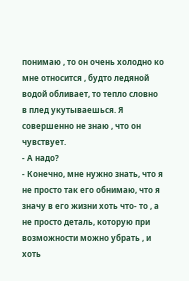понимаю , то он очень холодно ко мне относится , будто ледяной водой обливает, то тепло словно в плед укутываешься. Я совершенно не знаю , что он чувствует.
- А надо?
- Конечно, мне нужно знать, что я не просто так его обнимаю, что я значу в его жизни хоть что- то , а не просто деталь, которую при возможности можно убрать , и хоть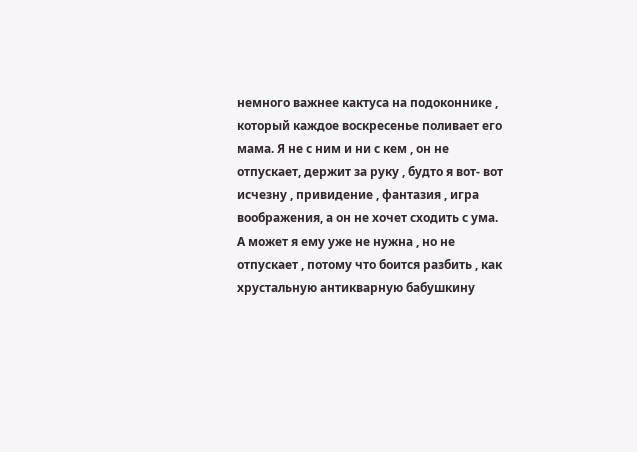немного важнее кактуса на подоконнике , который каждое воскресенье поливает его мама. Я не с ним и ни с кем , он не отпускает, держит за руку , будто я вот- вот исчезну , привидение , фантазия , игра воображения, а он не хочет сходить с ума. А может я ему уже не нужна , но не отпускает , потому что боится разбить , как хрустальную антикварную бабушкину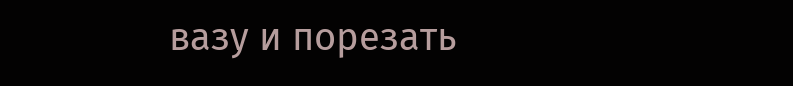вазу и порезать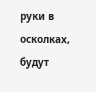руки в осколках, будут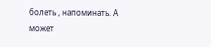болеть , напоминать. А может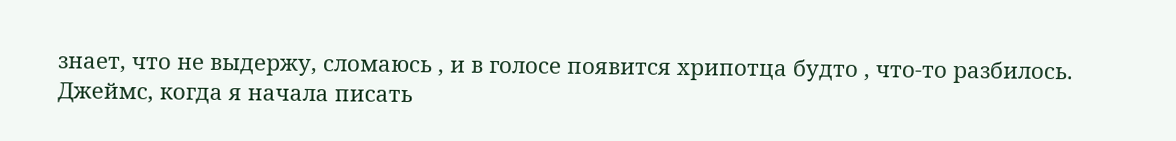знает, что не выдержу, сломаюсь , и в голосе появится хрипотца будто , что-то разбилось.
Джеймс, когда я начала писать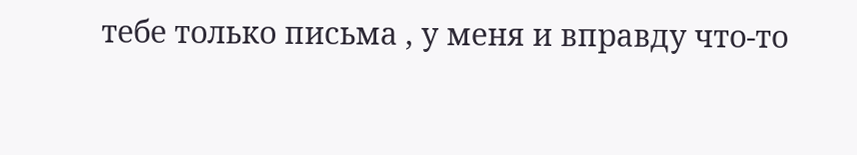тебе только письма , у меня и вправду что-то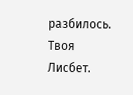разбилось.
Твоя Лисбет.